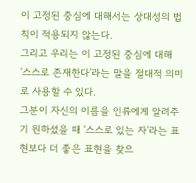이 고정된 중심에 대해서는 상대성의 법칙이 적용되지 않는다.
그리고 우리는 이 고정된 중심에 대해 ‘스스로 존재한다’라는 말을 절대적 의미로 사용할 수 있다.
그분이 자신의 이름을 인류에게 알려주기 원하셨을 때 ‘스스로 있는 자’라는 표현보다 더 좋은 표현을 찾으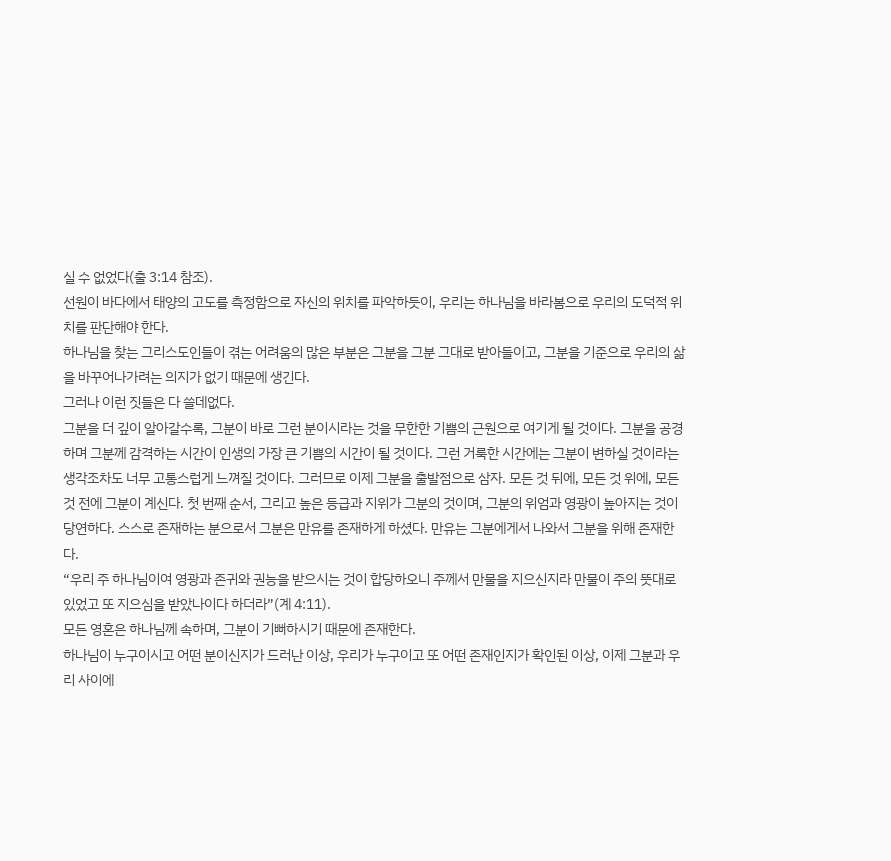실 수 없었다(출 3:14 참조).
선원이 바다에서 태양의 고도를 측정함으로 자신의 위치를 파악하듯이, 우리는 하나님을 바라봄으로 우리의 도덕적 위치를 판단해야 한다.
하나님을 찾는 그리스도인들이 겪는 어려움의 많은 부분은 그분을 그분 그대로 받아들이고, 그분을 기준으로 우리의 삶을 바꾸어나가려는 의지가 없기 때문에 생긴다.
그러나 이런 짓들은 다 쓸데없다.
그분을 더 깊이 알아갈수록, 그분이 바로 그런 분이시라는 것을 무한한 기쁨의 근원으로 여기게 될 것이다. 그분을 공경하며 그분께 감격하는 시간이 인생의 가장 큰 기쁨의 시간이 될 것이다. 그런 거룩한 시간에는 그분이 변하실 것이라는 생각조차도 너무 고통스럽게 느껴질 것이다. 그러므로 이제 그분을 출발점으로 삼자. 모든 것 뒤에, 모든 것 위에, 모든 것 전에 그분이 계신다. 첫 번째 순서, 그리고 높은 등급과 지위가 그분의 것이며, 그분의 위엄과 영광이 높아지는 것이 당연하다. 스스로 존재하는 분으로서 그분은 만유를 존재하게 하셨다. 만유는 그분에게서 나와서 그분을 위해 존재한다.
“우리 주 하나님이여 영광과 존귀와 권능을 받으시는 것이 합당하오니 주께서 만물을 지으신지라 만물이 주의 뜻대로 있었고 또 지으심을 받았나이다 하더라”(계 4:11).
모든 영혼은 하나님께 속하며, 그분이 기뻐하시기 때문에 존재한다.
하나님이 누구이시고 어떤 분이신지가 드러난 이상, 우리가 누구이고 또 어떤 존재인지가 확인된 이상, 이제 그분과 우리 사이에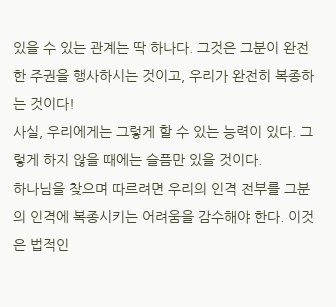있을 수 있는 관계는 딱 하나다. 그것은 그분이 완전한 주권을 행사하시는 것이고, 우리가 완전히 복종하는 것이다!
사실, 우리에게는 그렇게 할 수 있는 능력이 있다. 그렇게 하지 않을 때에는 슬픔만 있을 것이다.
하나님을 찾으며 따르려면 우리의 인격 전부를 그분의 인격에 복종시키는 어려움을 감수해야 한다. 이것은 법적인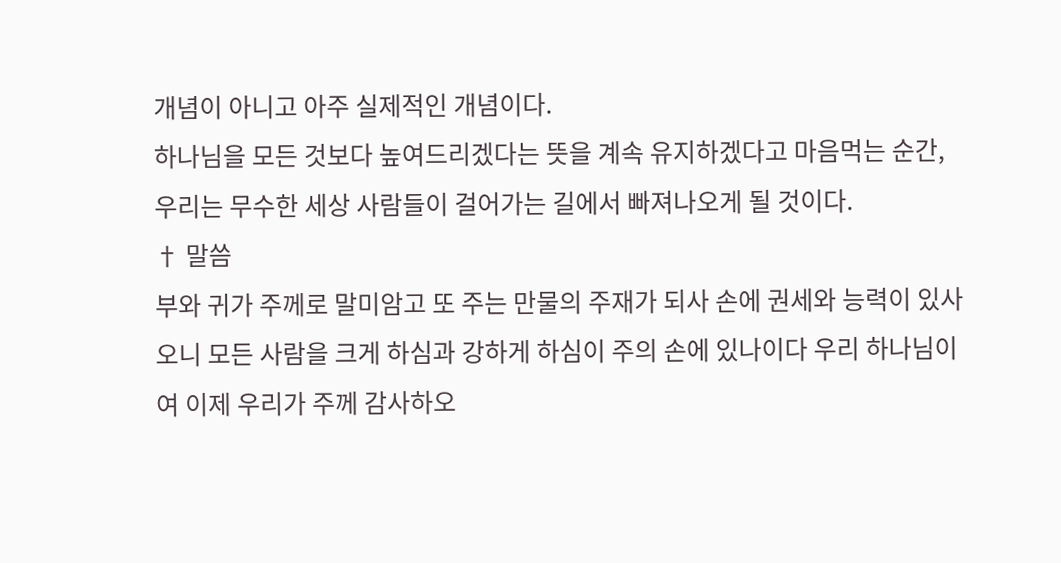개념이 아니고 아주 실제적인 개념이다.
하나님을 모든 것보다 높여드리겠다는 뜻을 계속 유지하겠다고 마음먹는 순간, 우리는 무수한 세상 사람들이 걸어가는 길에서 빠져나오게 될 것이다.
† 말씀
부와 귀가 주께로 말미암고 또 주는 만물의 주재가 되사 손에 권세와 능력이 있사오니 모든 사람을 크게 하심과 강하게 하심이 주의 손에 있나이다 우리 하나님이여 이제 우리가 주께 감사하오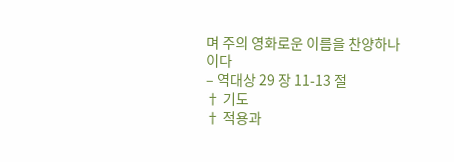며 주의 영화로운 이름을 찬양하나이다
– 역대상 29 장 11-13 절
† 기도
† 적용과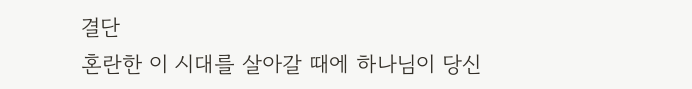결단
혼란한 이 시대를 살아갈 때에 하나님이 당신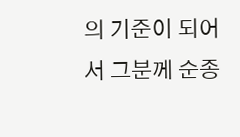의 기준이 되어서 그분께 순종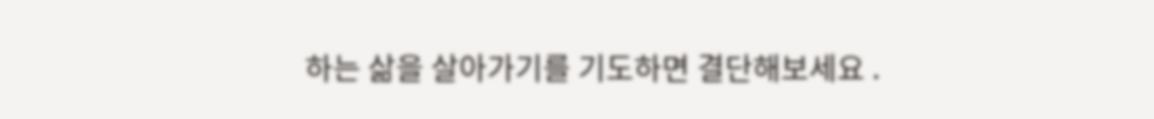하는 삶을 살아가기를 기도하면 결단해보세요 .